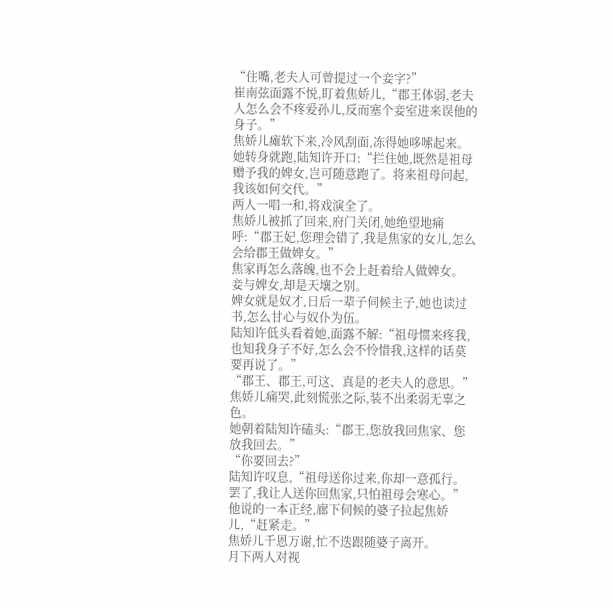“住嘴,老夫人可曾提过一个妾字?”
崔南弦面露不悦,盯着焦娇儿,“郡王体弱,老夫人怎么会不疼爱孙儿,反而塞个妾室进来误他的身子。”
焦娇儿瘫软下来,冷风刮面,冻得她哆嗦起来。
她转身就跑,陆知许开口:“拦住她,既然是祖母赠予我的婢女,岂可随意跑了。将来祖母问起,我该如何交代。”
两人一唱一和,将戏演全了。
焦娇儿被抓了回来,府门关闭,她绝望地痛呼:“郡王妃,您理会错了,我是焦家的女儿,怎么会给郡王做婢女。”
焦家再怎么落魄,也不会上赶着给人做婢女。
妾与婢女,却是天壤之别。
婢女就是奴才,日后一辈子伺候主子,她也读过书,怎么甘心与奴仆为伍。
陆知许低头看着她,面露不解:“祖母惯来疼我,也知我身子不好,怎么会不怜惜我,这样的话莫要再说了。”
“郡王、郡王,可这、真是的老夫人的意思。”
焦娇儿痛哭,此刻慌张之际,装不出柔弱无辜之色。
她朝着陆知许磕头:“郡王,您放我回焦家、您放我回去。”
“你要回去?”
陆知许叹息,“祖母送你过来,你却一意孤行。罢了,我让人送你回焦家,只怕祖母会寒心。”
他说的一本正经,廊下伺候的婆子拉起焦娇儿,“赶紧走。”
焦娇儿千恩万谢,忙不迭跟随婆子离开。
月下两人对视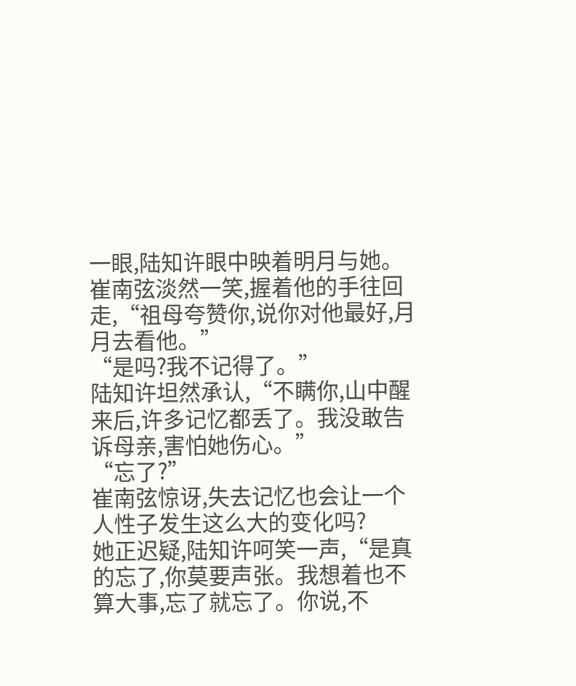一眼,陆知许眼中映着明月与她。
崔南弦淡然一笑,握着他的手往回走,“祖母夸赞你,说你对他最好,月月去看他。”
“是吗?我不记得了。”
陆知许坦然承认,“不瞒你,山中醒来后,许多记忆都丢了。我没敢告诉母亲,害怕她伤心。”
“忘了?”
崔南弦惊讶,失去记忆也会让一个人性子发生这么大的变化吗?
她正迟疑,陆知许呵笑一声,“是真的忘了,你莫要声张。我想着也不算大事,忘了就忘了。你说,不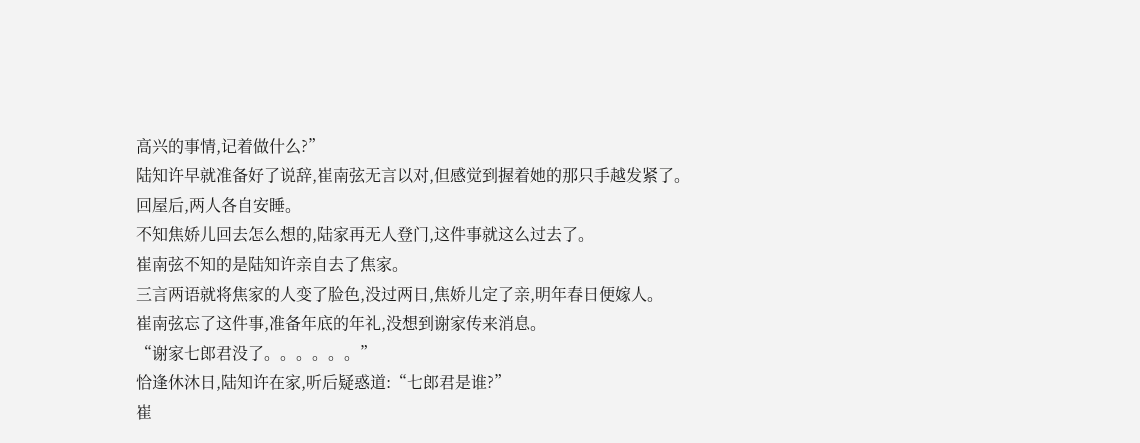高兴的事情,记着做什么?”
陆知许早就准备好了说辞,崔南弦无言以对,但感觉到握着她的那只手越发紧了。
回屋后,两人各自安睡。
不知焦娇儿回去怎么想的,陆家再无人登门,这件事就这么过去了。
崔南弦不知的是陆知许亲自去了焦家。
三言两语就将焦家的人变了脸色,没过两日,焦娇儿定了亲,明年春日便嫁人。
崔南弦忘了这件事,准备年底的年礼,没想到谢家传来消息。
“谢家七郎君没了。。。。。。”
恰逢休沐日,陆知许在家,听后疑惑道:“七郎君是谁?”
崔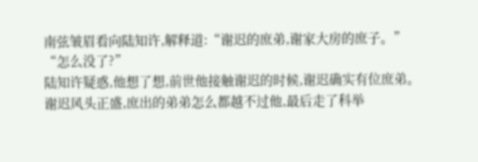南弦皱眉看向陆知许,解释道:“谢迟的庶弟,谢家大房的庶子。”
“怎么没了?”
陆知许疑惑,他想了想,前世他接触谢迟的时候,谢迟确实有位庶弟。
谢迟风头正盛,庶出的弟弟怎么都越不过他,最后走了科举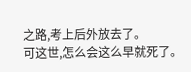之路,考上后外放去了。
可这世,怎么会这么早就死了。